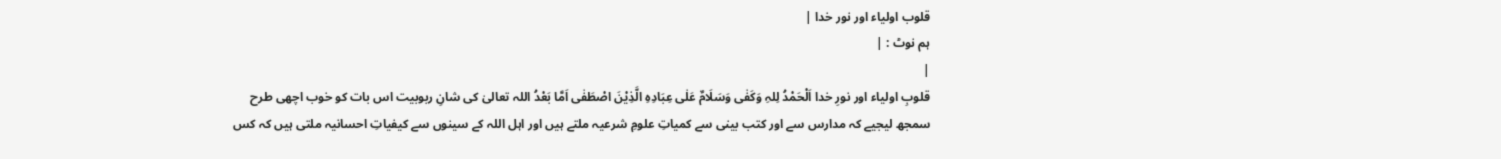قلوب اولیاء اور نور خدا |
ہم نوٹ : |
|
قلوبِ اولیاء اور نورِ خدا اَلْحَمْدُ لِلہِ وَکَفٰی وَسَلَامٌ عَلٰی عِبَادِہِ الَّذِیْنَ اصْطَفٰی اَمَّا بَعْدُ اللہ تعالیٰ کی شانِ ربوبیت اس بات کو خوب اچھی طرح سمجھ لیجیے کہ مدارس سے اور کتب بینی سے کمیاتِ علومِ شرعیہ ملتے ہیں اور اہل اللہ کے سینوں سے کیفیاتِ احسانیہ ملتی ہیں کہ کس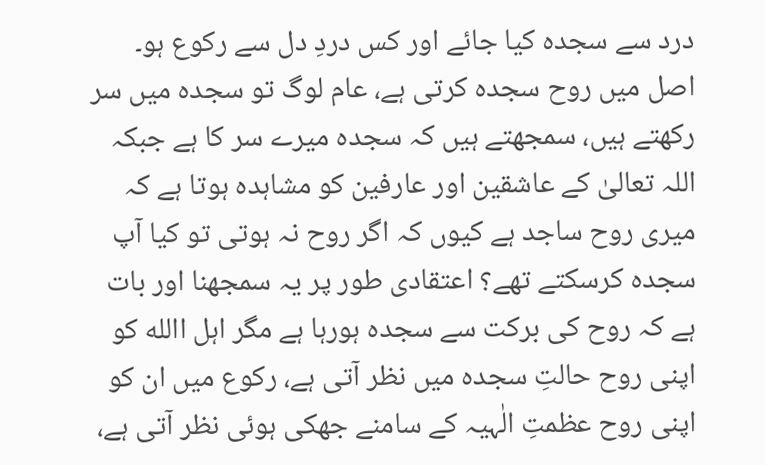درد سے سجدہ کیا جائے اور کس دردِ دل سے رکوع ہو۔ اصل میں روح سجدہ کرتی ہے، عام لوگ تو سجدہ میں سر رکھتے ہیں، سمجھتے ہیں کہ سجدہ میرے سر کا ہے جبکہ اللہ تعالیٰ کے عاشقین اور عارفین کو مشاہدہ ہوتا ہے کہ میری روح ساجد ہے کیوں کہ اگر روح نہ ہوتی تو کیا آپ سجدہ کرسکتے تھے؟ اعتقادی طور پر یہ سمجھنا اور بات ہے کہ روح کی برکت سے سجدہ ہورہا ہے مگر اہل االله کو اپنی روح حالتِ سجدہ میں نظر آتی ہے، رکوع میں ان کو اپنی روح عظمتِ الٰہیہ کے سامنے جھکی ہوئی نظر آتی ہے،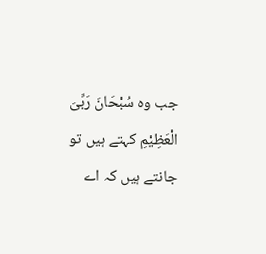جب وہ سُبْحَانَ رَبِّیَ الْعَظِیْمِ کہتے ہیں تو جانتے ہیں کہ اے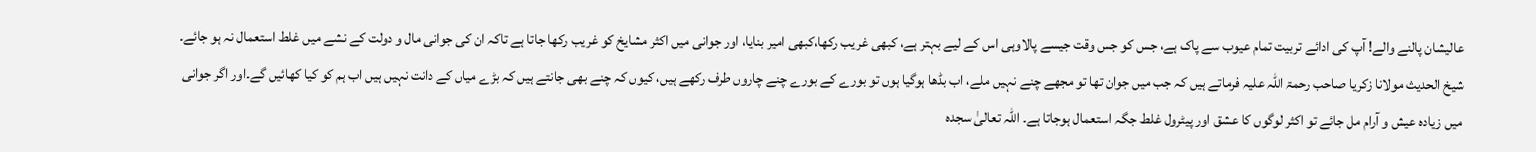عالیشان پالنے والے! آپ کی ادائے تربیت تمام عیوب سے پاک ہے، جس کو جس وقت جیسے پالاوہی اس کے لیے بہتر ہے، کبھی غریب رکھا،کبھی امیر بنایا، اور جوانی میں اکثر مشایخ کو غریب رکھا جاتا ہے تاکہ ان کی جوانی مال و دولت کے نشے میں غلط استعمال نہ ہو جائے۔ شیخ الحدیث مولانا زکریا صاحب رحمۃ اللہ علیہ فرماتے ہیں کہ جب میں جوان تھا تو مجھے چنے نہیں ملے، اب بڈھا ہوگیا ہوں تو بورے کے بورے چنے چاروں طرف رکھے ہیں، کیوں کہ چنے بھی جانتے ہیں کہ بڑے میاں کے دانت نہیں ہیں اب ہم کو کیا کھائیں گے۔اور اگر جوانی میں زیادہ عیش و آرام مل جائے تو اکثر لوگوں کا عشق اور پیٹرول غلط جگہ استعمال ہوجاتا ہے۔ اللہ تعالیٰ سجدہ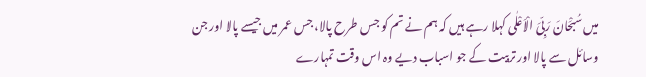میں سُبْحَانَ رَبِّیَ الْاَعْلٰی کہلا رہے ہیں کہ ہم نے تم کو جس طرح پالا، جس عمر میں جیسے پالا اور جن وسائل سے پالا اور تربیت کے جو اسباب دیے وہ اس وقت تمہارے